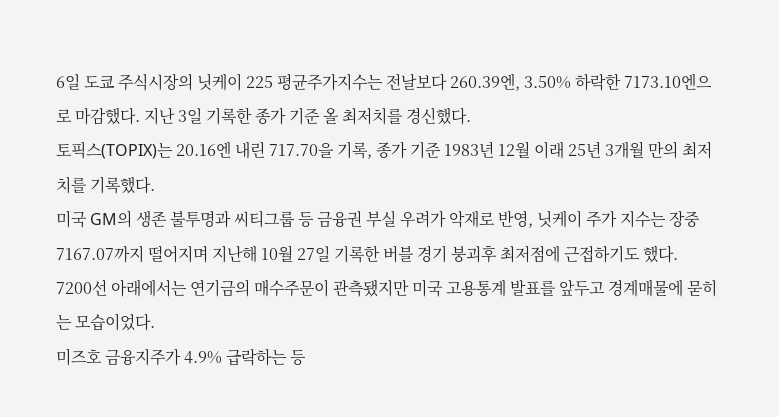6일 도쿄 주식시장의 닛케이 225 평균주가지수는 전날보다 260.39엔, 3.50% 하락한 7173.10엔으로 마감했다. 지난 3일 기록한 종가 기준 올 최저치를 경신했다.
토픽스(TOPIX)는 20.16엔 내린 717.70을 기록, 종가 기준 1983년 12월 이래 25년 3개월 만의 최저치를 기록했다.
미국 GM의 생존 불투명과 씨티그룹 등 금융권 부실 우려가 악재로 반영, 닛케이 주가 지수는 장중 7167.07까지 떨어지며 지난해 10월 27일 기록한 버블 경기 붕괴후 최저점에 근접하기도 했다.
7200선 아래에서는 연기금의 매수주문이 관측됐지만 미국 고용통계 발표를 앞두고 경계매물에 묻히는 모습이었다.
미즈호 금융지주가 4.9% 급락하는 등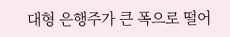대형 은행주가 큰 폭으로 떨어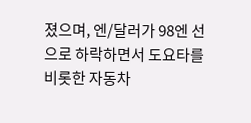졌으며, 엔/달러가 98엔 선으로 하락하면서 도요타를 비롯한 자동차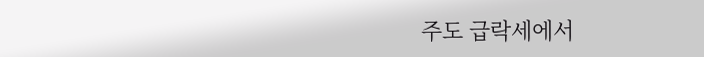주도 급락세에서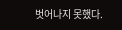벗어나지 못했다.